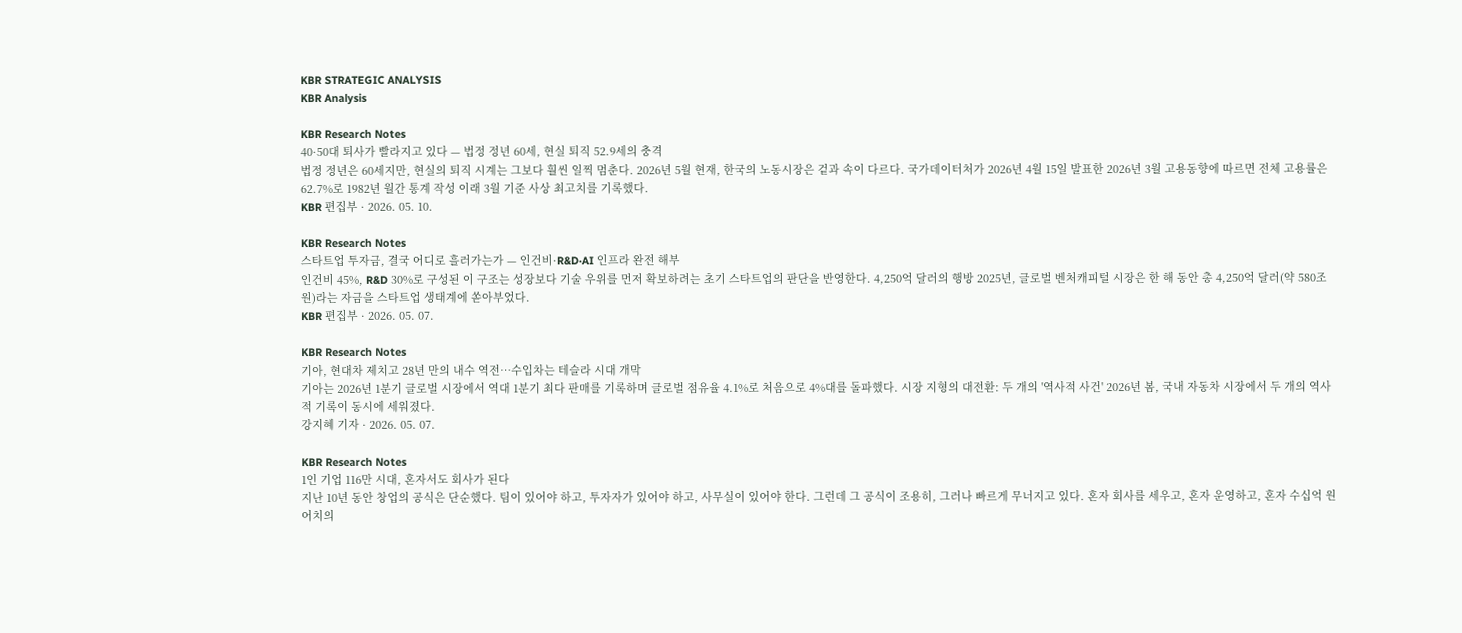KBR STRATEGIC ANALYSIS
KBR Analysis

KBR Research Notes
40·50대 퇴사가 빨라지고 있다 — 법정 정년 60세, 현실 퇴직 52.9세의 충격
법정 정년은 60세지만, 현실의 퇴직 시계는 그보다 훨씬 일찍 멈춘다. 2026년 5월 현재, 한국의 노동시장은 겉과 속이 다르다. 국가데이터처가 2026년 4월 15일 발표한 2026년 3월 고용동향에 따르면 전체 고용률은 62.7%로 1982년 월간 통계 작성 이래 3월 기준 사상 최고치를 기록했다.
KBR 편집부 · 2026. 05. 10.

KBR Research Notes
스타트업 투자금, 결국 어디로 흘러가는가 — 인건비·R&D·AI 인프라 완전 해부
인건비 45%, R&D 30%로 구성된 이 구조는 성장보다 기술 우위를 먼저 확보하려는 초기 스타트업의 판단을 반영한다. 4,250억 달러의 행방 2025년, 글로벌 벤처캐피털 시장은 한 해 동안 총 4,250억 달러(약 580조 원)라는 자금을 스타트업 생태계에 쏟아부었다.
KBR 편집부 · 2026. 05. 07.

KBR Research Notes
기아, 현대차 제치고 28년 만의 내수 역전…수입차는 테슬라 시대 개막
기아는 2026년 1분기 글로벌 시장에서 역대 1분기 최다 판매를 기록하며 글로벌 점유율 4.1%로 처음으로 4%대를 돌파했다. 시장 지형의 대전환: 두 개의 '역사적 사건' 2026년 봄, 국내 자동차 시장에서 두 개의 역사적 기록이 동시에 세워졌다.
강지혜 기자 · 2026. 05. 07.

KBR Research Notes
1인 기업 116만 시대, 혼자서도 회사가 된다
지난 10년 동안 창업의 공식은 단순했다. 팀이 있어야 하고, 투자자가 있어야 하고, 사무실이 있어야 한다. 그런데 그 공식이 조용히, 그러나 빠르게 무너지고 있다. 혼자 회사를 세우고, 혼자 운영하고, 혼자 수십억 원어치의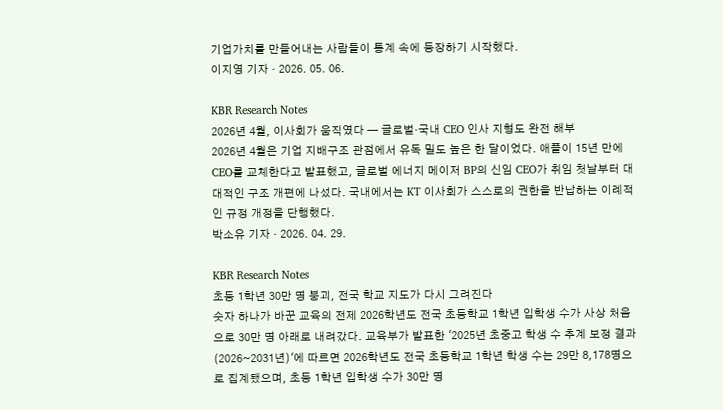기업가치를 만들어내는 사람들이 통계 속에 등장하기 시작했다.
이지영 기자 · 2026. 05. 06.

KBR Research Notes
2026년 4월, 이사회가 움직였다 — 글로벌·국내 CEO 인사 지형도 완전 해부
2026년 4월은 기업 지배구조 관점에서 유독 밀도 높은 한 달이었다. 애플이 15년 만에 CEO를 교체한다고 발표했고, 글로벌 에너지 메이저 BP의 신임 CEO가 취임 첫날부터 대대적인 구조 개편에 나섰다. 국내에서는 KT 이사회가 스스로의 권한을 반납하는 이례적인 규정 개정을 단행했다.
박소유 기자 · 2026. 04. 29.

KBR Research Notes
초등 1학년 30만 명 붕괴, 전국 학교 지도가 다시 그려진다
숫자 하나가 바꾼 교육의 전제 2026학년도 전국 초등학교 1학년 입학생 수가 사상 처음으로 30만 명 아래로 내려갔다. 교육부가 발표한 '2025년 초중고 학생 수 추계 보정 결과(2026~2031년)'에 따르면 2026학년도 전국 초등학교 1학년 학생 수는 29만 8,178명으로 집계됐으며, 초등 1학년 입학생 수가 30만 명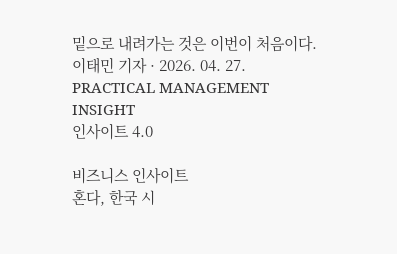밑으로 내려가는 것은 이번이 처음이다.
이태민 기자 · 2026. 04. 27.
PRACTICAL MANAGEMENT INSIGHT
인사이트 4.0

비즈니스 인사이트
혼다, 한국 시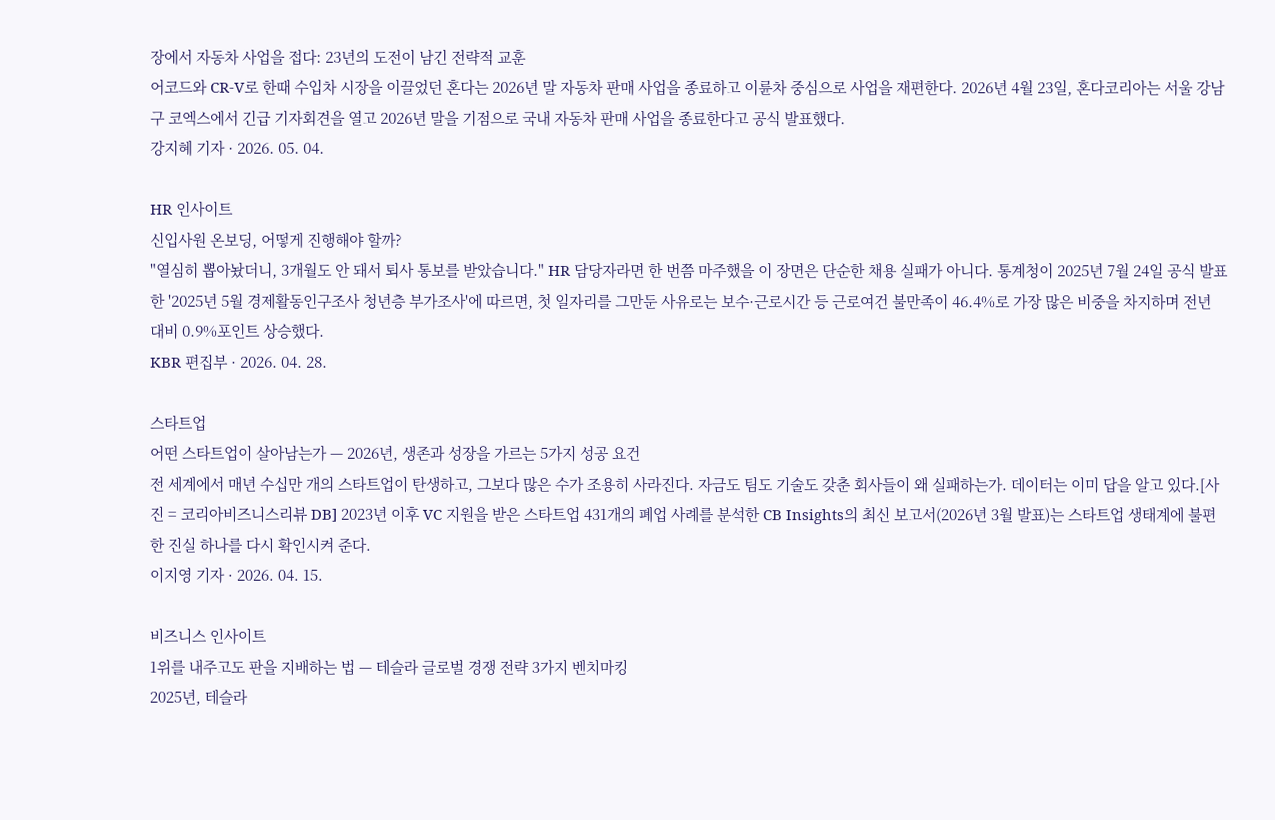장에서 자동차 사업을 접다: 23년의 도전이 남긴 전략적 교훈
어코드와 CR-V로 한때 수입차 시장을 이끌었던 혼다는 2026년 말 자동차 판매 사업을 종료하고 이륜차 중심으로 사업을 재편한다. 2026년 4월 23일, 혼다코리아는 서울 강남구 코엑스에서 긴급 기자회견을 열고 2026년 말을 기점으로 국내 자동차 판매 사업을 종료한다고 공식 발표했다.
강지혜 기자 · 2026. 05. 04.

HR 인사이트
신입사원 온보딩, 어떻게 진행해야 할까?
"열심히 뽑아놨더니, 3개월도 안 돼서 퇴사 통보를 받았습니다." HR 담당자라면 한 번쯤 마주했을 이 장면은 단순한 채용 실패가 아니다. 통계청이 2025년 7월 24일 공식 발표한 '2025년 5월 경제활동인구조사 청년층 부가조사'에 따르면, 첫 일자리를 그만둔 사유로는 보수·근로시간 등 근로여건 불만족이 46.4%로 가장 많은 비중을 차지하며 전년 대비 0.9%포인트 상승했다.
KBR 편집부 · 2026. 04. 28.

스타트업
어떤 스타트업이 살아남는가 — 2026년, 생존과 성장을 가르는 5가지 성공 요건
전 세계에서 매년 수십만 개의 스타트업이 탄생하고, 그보다 많은 수가 조용히 사라진다. 자금도 팀도 기술도 갖춘 회사들이 왜 실패하는가. 데이터는 이미 답을 알고 있다.[사진 = 코리아비즈니스리뷰 DB] 2023년 이후 VC 지원을 받은 스타트업 431개의 폐업 사례를 분석한 CB Insights의 최신 보고서(2026년 3월 발표)는 스타트업 생태계에 불편한 진실 하나를 다시 확인시켜 준다.
이지영 기자 · 2026. 04. 15.

비즈니스 인사이트
1위를 내주고도 판을 지배하는 법 — 테슬라 글로벌 경쟁 전략 3가지 벤치마킹
2025년, 테슬라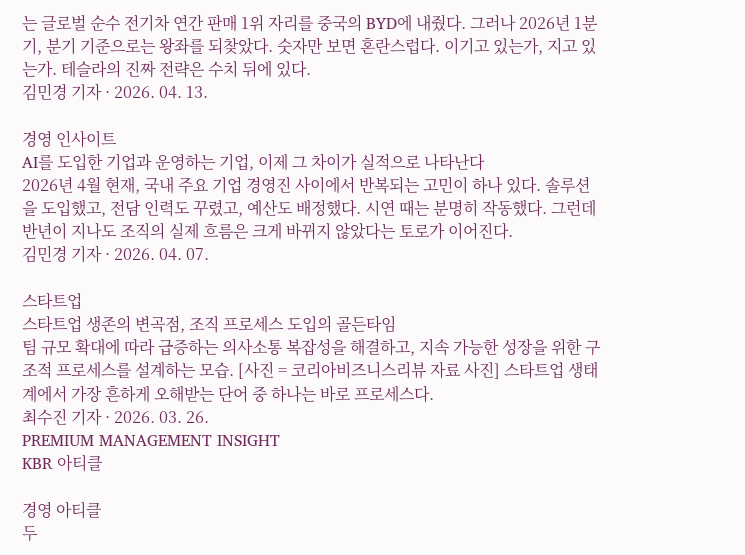는 글로벌 순수 전기차 연간 판매 1위 자리를 중국의 BYD에 내줬다. 그러나 2026년 1분기, 분기 기준으로는 왕좌를 되찾았다. 숫자만 보면 혼란스럽다. 이기고 있는가, 지고 있는가. 테슬라의 진짜 전략은 수치 뒤에 있다.
김민경 기자 · 2026. 04. 13.

경영 인사이트
AI를 도입한 기업과 운영하는 기업, 이제 그 차이가 실적으로 나타난다
2026년 4월 현재, 국내 주요 기업 경영진 사이에서 반복되는 고민이 하나 있다. 솔루션을 도입했고, 전담 인력도 꾸렸고, 예산도 배정했다. 시연 때는 분명히 작동했다. 그런데 반년이 지나도 조직의 실제 흐름은 크게 바뀌지 않았다는 토로가 이어진다.
김민경 기자 · 2026. 04. 07.

스타트업
스타트업 생존의 변곡점, 조직 프로세스 도입의 골든타임
팀 규모 확대에 따라 급증하는 의사소통 복잡성을 해결하고, 지속 가능한 성장을 위한 구조적 프로세스를 설계하는 모습. [사진 = 코리아비즈니스리뷰 자료 사진] 스타트업 생태계에서 가장 흔하게 오해받는 단어 중 하나는 바로 프로세스다.
최수진 기자 · 2026. 03. 26.
PREMIUM MANAGEMENT INSIGHT
KBR 아티클

경영 아티클
두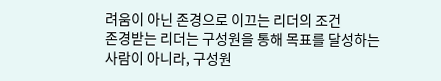려움이 아닌 존경으로 이끄는 리더의 조건
존경받는 리더는 구성원을 통해 목표를 달성하는 사람이 아니라, 구성원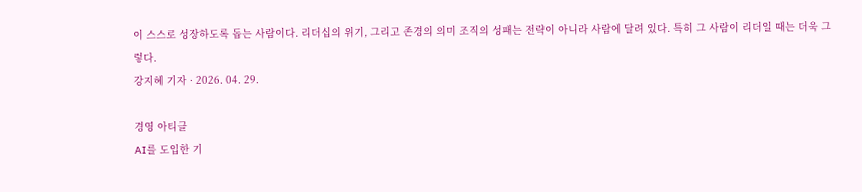이 스스로 성장하도록 돕는 사람이다. 리더십의 위기, 그리고 존경의 의미 조직의 성패는 전략이 아니라 사람에 달려 있다. 특히 그 사람이 리더일 때는 더욱 그렇다.
강지혜 기자 · 2026. 04. 29.

경영 아티클
AI를 도입한 기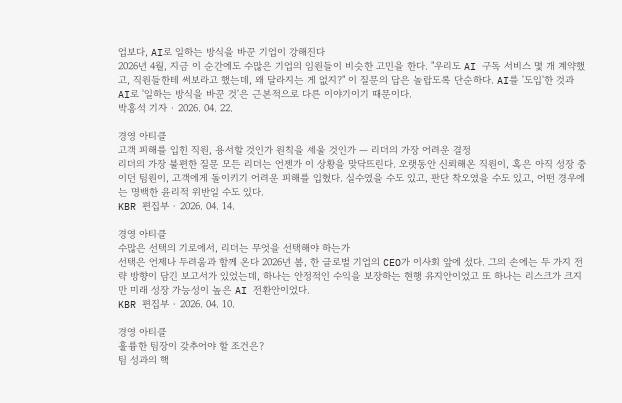업보다, AI로 일하는 방식을 바꾼 기업이 강해진다
2026년 4월, 지금 이 순간에도 수많은 기업의 임원들이 비슷한 고민을 한다. "우리도 AI 구독 서비스 몇 개 계약했고, 직원들한테 써보라고 했는데, 왜 달라지는 게 없지?" 이 질문의 답은 놀랍도록 단순하다. AI를 '도입'한 것과 AI로 '일하는 방식을 바꾼 것'은 근본적으로 다른 이야기이기 때문이다.
박홍석 기자 · 2026. 04. 22.

경영 아티클
고객 피해를 입힌 직원, 용서할 것인가 원칙을 세울 것인가 — 리더의 가장 어려운 결정
리더의 가장 불편한 질문 모든 리더는 언젠가 이 상황을 맞닥뜨린다. 오랫동안 신뢰해온 직원이, 혹은 아직 성장 중이던 팀원이, 고객에게 돌이키기 어려운 피해를 입혔다. 실수였을 수도 있고, 판단 착오였을 수도 있고, 어떤 경우에는 명백한 윤리적 위반일 수도 있다.
KBR 편집부 · 2026. 04. 14.

경영 아티클
수많은 선택의 기로에서, 리더는 무엇을 선택해야 하는가
선택은 언제나 두려움과 함께 온다 2026년 봄, 한 글로벌 기업의 CEO가 이사회 앞에 섰다. 그의 손에는 두 가지 전략 방향이 담긴 보고서가 있었는데, 하나는 안정적인 수익을 보장하는 현행 유지안이었고 또 하나는 리스크가 크지만 미래 성장 가능성이 높은 AI 전환안이었다.
KBR 편집부 · 2026. 04. 10.

경영 아티클
훌륭한 팀장이 갖추어야 할 조건은?
팀 성과의 핵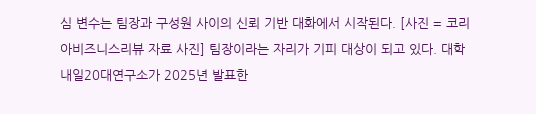심 변수는 팀장과 구성원 사이의 신뢰 기반 대화에서 시작된다. [사진 = 코리아비즈니스리뷰 자료 사진] 팀장이라는 자리가 기피 대상이 되고 있다. 대학내일20대연구소가 2025년 발표한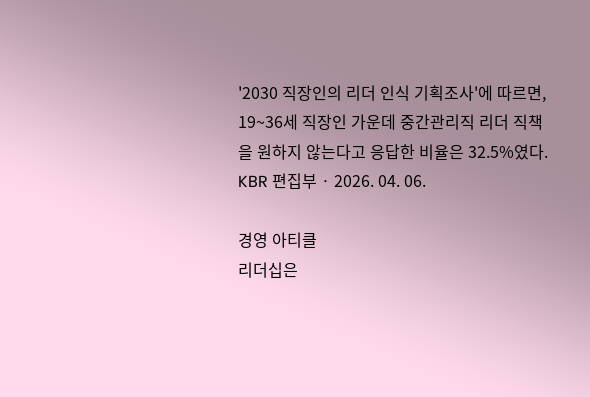'2030 직장인의 리더 인식 기획조사'에 따르면, 19~36세 직장인 가운데 중간관리직 리더 직책을 원하지 않는다고 응답한 비율은 32.5%였다.
KBR 편집부 · 2026. 04. 06.

경영 아티클
리더십은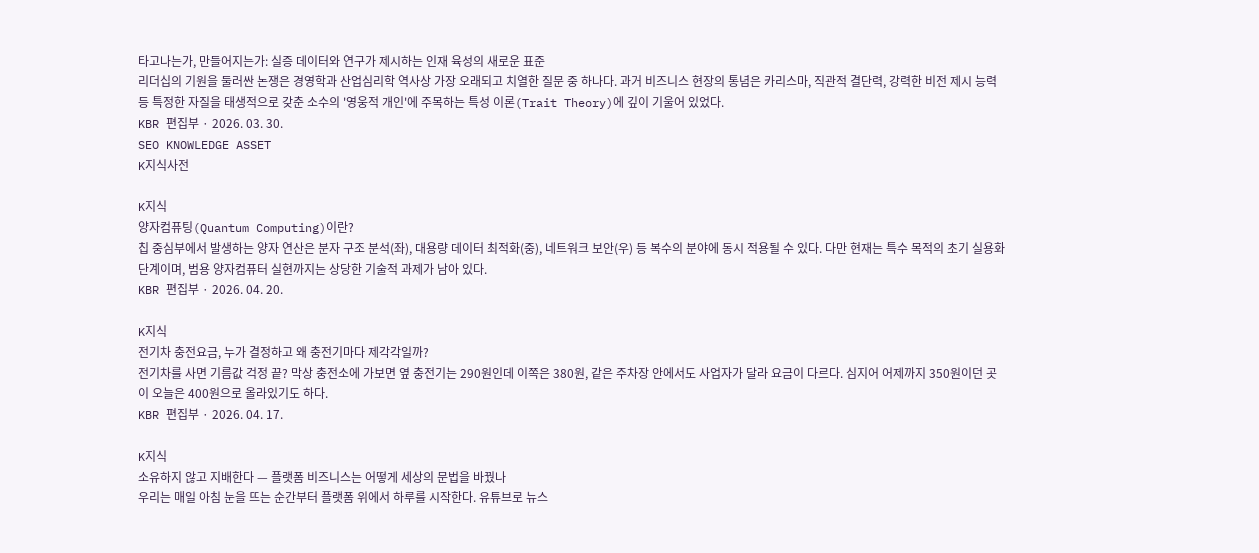타고나는가, 만들어지는가: 실증 데이터와 연구가 제시하는 인재 육성의 새로운 표준
리더십의 기원을 둘러싼 논쟁은 경영학과 산업심리학 역사상 가장 오래되고 치열한 질문 중 하나다. 과거 비즈니스 현장의 통념은 카리스마, 직관적 결단력, 강력한 비전 제시 능력 등 특정한 자질을 태생적으로 갖춘 소수의 '영웅적 개인'에 주목하는 특성 이론(Trait Theory)에 깊이 기울어 있었다.
KBR 편집부 · 2026. 03. 30.
SEO KNOWLEDGE ASSET
K지식사전

K지식
양자컴퓨팅(Quantum Computing)이란?
칩 중심부에서 발생하는 양자 연산은 분자 구조 분석(좌), 대용량 데이터 최적화(중), 네트워크 보안(우) 등 복수의 분야에 동시 적용될 수 있다. 다만 현재는 특수 목적의 초기 실용화 단계이며, 범용 양자컴퓨터 실현까지는 상당한 기술적 과제가 남아 있다.
KBR 편집부 · 2026. 04. 20.

K지식
전기차 충전요금, 누가 결정하고 왜 충전기마다 제각각일까?
전기차를 사면 기름값 걱정 끝? 막상 충전소에 가보면 옆 충전기는 290원인데 이쪽은 380원, 같은 주차장 안에서도 사업자가 달라 요금이 다르다. 심지어 어제까지 350원이던 곳이 오늘은 400원으로 올라있기도 하다.
KBR 편집부 · 2026. 04. 17.

K지식
소유하지 않고 지배한다 — 플랫폼 비즈니스는 어떻게 세상의 문법을 바꿨나
우리는 매일 아침 눈을 뜨는 순간부터 플랫폼 위에서 하루를 시작한다. 유튜브로 뉴스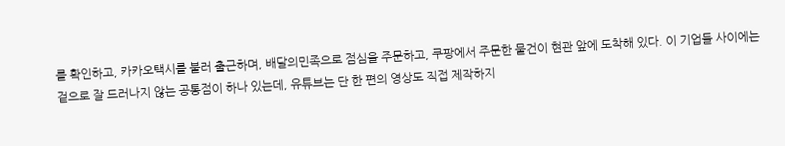를 확인하고, 카카오택시를 불러 출근하며, 배달의민족으로 점심을 주문하고, 쿠팡에서 주문한 물건이 현관 앞에 도착해 있다. 이 기업들 사이에는 겉으로 잘 드러나지 않는 공통점이 하나 있는데, 유튜브는 단 한 편의 영상도 직접 제작하지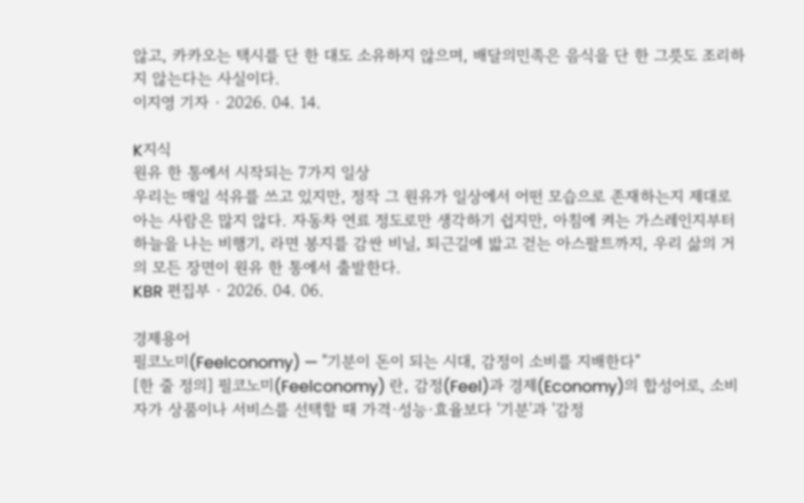않고, 카카오는 택시를 단 한 대도 소유하지 않으며, 배달의민족은 음식을 단 한 그릇도 조리하지 않는다는 사실이다.
이지영 기자 · 2026. 04. 14.

K지식
원유 한 통에서 시작되는 7가지 일상
우리는 매일 석유를 쓰고 있지만, 정작 그 원유가 일상에서 어떤 모습으로 존재하는지 제대로 아는 사람은 많지 않다. 자동차 연료 정도로만 생각하기 쉽지만, 아침에 켜는 가스레인지부터 하늘을 나는 비행기, 라면 봉지를 감싼 비닐, 퇴근길에 밟고 걷는 아스팔트까지, 우리 삶의 거의 모든 장면이 원유 한 통에서 출발한다.
KBR 편집부 · 2026. 04. 06.

경제용어
필코노미(Feelconomy) — "기분이 돈이 되는 시대, 감정이 소비를 지배한다"
[한 줄 정의] 필코노미(Feelconomy) 란, 감정(Feel)과 경제(Economy)의 합성어로, 소비자가 상품이나 서비스를 선택할 때 가격·성능·효율보다 '기분'과 '감정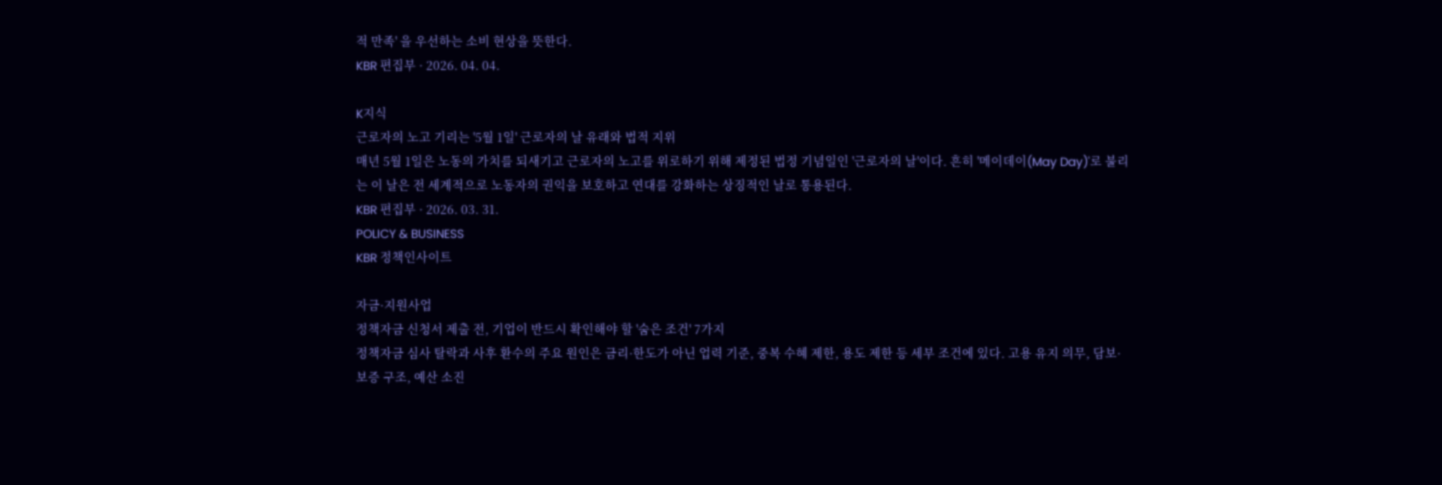적 만족' 을 우선하는 소비 현상을 뜻한다.
KBR 편집부 · 2026. 04. 04.

K지식
근로자의 노고 기리는 '5월 1일' 근로자의 날 유래와 법적 지위
매년 5월 1일은 노동의 가치를 되새기고 근로자의 노고를 위로하기 위해 제정된 법정 기념일인 '근로자의 날'이다. 흔히 '메이데이(May Day)'로 불리는 이 날은 전 세계적으로 노동자의 권익을 보호하고 연대를 강화하는 상징적인 날로 통용된다.
KBR 편집부 · 2026. 03. 31.
POLICY & BUSINESS
KBR 정책인사이트

자금·지원사업
정책자금 신청서 제출 전, 기업이 반드시 확인해야 할 '숨은 조건' 7가지
정책자금 심사 탈락과 사후 환수의 주요 원인은 금리·한도가 아닌 업력 기준, 중복 수혜 제한, 용도 제한 등 세부 조건에 있다. 고용 유지 의무, 담보·보증 구조, 예산 소진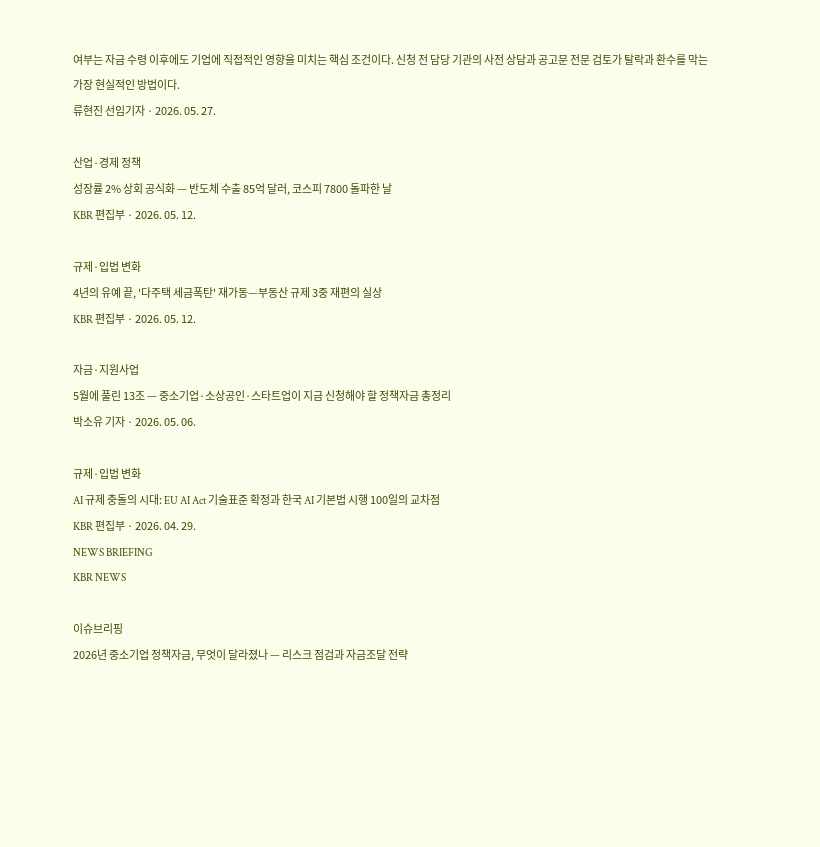여부는 자금 수령 이후에도 기업에 직접적인 영향을 미치는 핵심 조건이다. 신청 전 담당 기관의 사전 상담과 공고문 전문 검토가 탈락과 환수를 막는 가장 현실적인 방법이다.
류현진 선임기자 · 2026. 05. 27.

산업·경제 정책
성장률 2% 상회 공식화 — 반도체 수출 85억 달러, 코스피 7800 돌파한 날
KBR 편집부 · 2026. 05. 12.

규제·입법 변화
4년의 유예 끝, '다주택 세금폭탄' 재가동—부동산 규제 3중 재편의 실상
KBR 편집부 · 2026. 05. 12.

자금·지원사업
5월에 풀린 13조 — 중소기업·소상공인·스타트업이 지금 신청해야 할 정책자금 총정리
박소유 기자 · 2026. 05. 06.

규제·입법 변화
AI 규제 충돌의 시대: EU AI Act 기술표준 확정과 한국 AI 기본법 시행 100일의 교차점
KBR 편집부 · 2026. 04. 29.
NEWS BRIEFING
KBR NEWS

이슈브리핑
2026년 중소기업 정책자금, 무엇이 달라졌나 — 리스크 점검과 자금조달 전략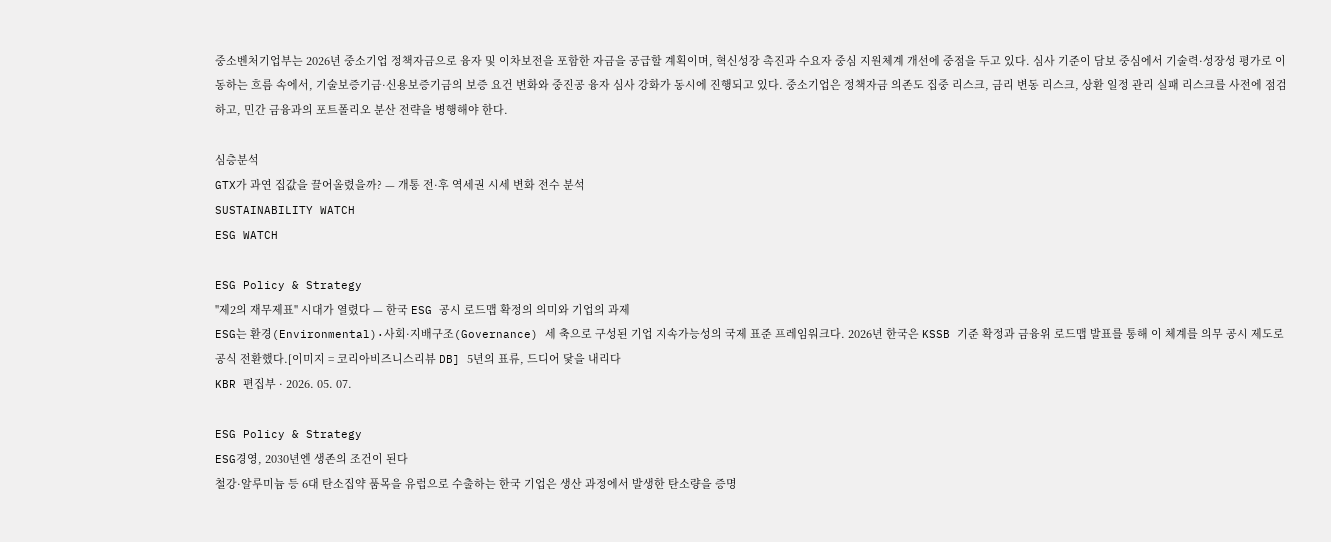중소벤처기업부는 2026년 중소기업 정책자금으로 융자 및 이차보전을 포함한 자금을 공급할 계획이며, 혁신성장 촉진과 수요자 중심 지원체계 개선에 중점을 두고 있다. 심사 기준이 담보 중심에서 기술력·성장성 평가로 이동하는 흐름 속에서, 기술보증기금·신용보증기금의 보증 요건 변화와 중진공 융자 심사 강화가 동시에 진행되고 있다. 중소기업은 정책자금 의존도 집중 리스크, 금리 변동 리스크, 상환 일정 관리 실패 리스크를 사전에 점검하고, 민간 금융과의 포트폴리오 분산 전략을 병행해야 한다.

심층분석
GTX가 과연 집값을 끌어올렸을까? — 개통 전·후 역세권 시세 변화 전수 분석
SUSTAINABILITY WATCH
ESG WATCH

ESG Policy & Strategy
"제2의 재무제표" 시대가 열렸다 — 한국 ESG 공시 로드맵 확정의 의미와 기업의 과제
ESG는 환경(Environmental)·사회·지배구조(Governance) 세 축으로 구성된 기업 지속가능성의 국제 표준 프레임워크다. 2026년 한국은 KSSB 기준 확정과 금융위 로드맵 발표를 통해 이 체계를 의무 공시 제도로 공식 전환했다.[이미지 = 코리아비즈니스리뷰 DB] 5년의 표류, 드디어 닻을 내리다
KBR 편집부 · 2026. 05. 07.

ESG Policy & Strategy
ESG경영, 2030년엔 생존의 조건이 된다
철강·알루미늄 등 6대 탄소집약 품목을 유럽으로 수출하는 한국 기업은 생산 과정에서 발생한 탄소량을 증명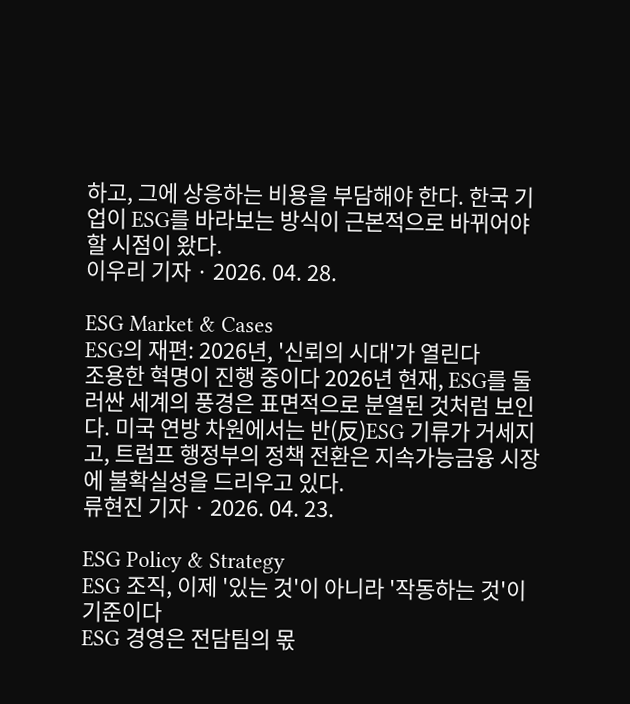하고, 그에 상응하는 비용을 부담해야 한다. 한국 기업이 ESG를 바라보는 방식이 근본적으로 바뀌어야 할 시점이 왔다.
이우리 기자 · 2026. 04. 28.

ESG Market & Cases
ESG의 재편: 2026년, '신뢰의 시대'가 열린다
조용한 혁명이 진행 중이다 2026년 현재, ESG를 둘러싼 세계의 풍경은 표면적으로 분열된 것처럼 보인다. 미국 연방 차원에서는 반(反)ESG 기류가 거세지고, 트럼프 행정부의 정책 전환은 지속가능금융 시장에 불확실성을 드리우고 있다.
류현진 기자 · 2026. 04. 23.

ESG Policy & Strategy
ESG 조직, 이제 '있는 것'이 아니라 '작동하는 것'이 기준이다
ESG 경영은 전담팀의 몫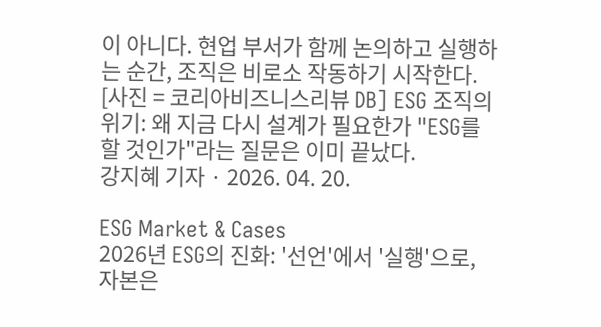이 아니다. 현업 부서가 함께 논의하고 실행하는 순간, 조직은 비로소 작동하기 시작한다. [사진 = 코리아비즈니스리뷰 DB] ESG 조직의 위기: 왜 지금 다시 설계가 필요한가 "ESG를 할 것인가"라는 질문은 이미 끝났다.
강지혜 기자 · 2026. 04. 20.

ESG Market & Cases
2026년 ESG의 진화: '선언'에서 '실행'으로, 자본은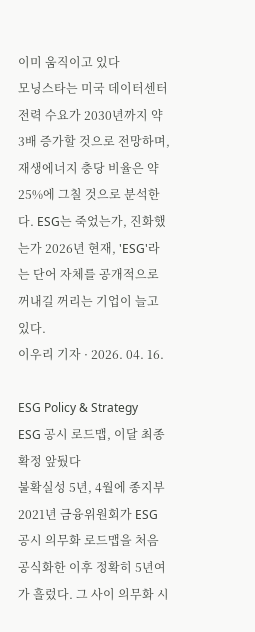이미 움직이고 있다
모닝스타는 미국 데이터센터 전력 수요가 2030년까지 약 3배 증가할 것으로 전망하며, 재생에너지 충당 비율은 약 25%에 그칠 것으로 분석한다. ESG는 죽었는가, 진화했는가 2026년 현재, 'ESG'라는 단어 자체를 공개적으로 꺼내길 꺼리는 기업이 늘고 있다.
이우리 기자 · 2026. 04. 16.

ESG Policy & Strategy
ESG 공시 로드맵, 이달 최종 확정 앞뒀다
불확실성 5년, 4월에 종지부 2021년 금융위원회가 ESG 공시 의무화 로드맵을 처음 공식화한 이후 정확히 5년여가 흘렀다. 그 사이 의무화 시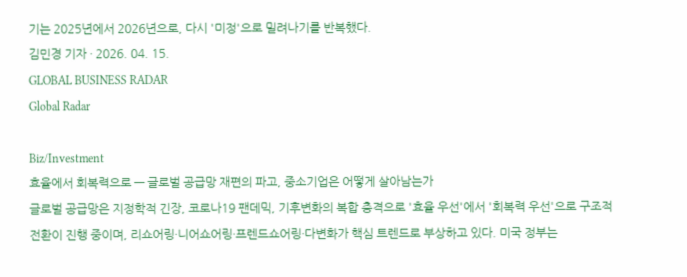기는 2025년에서 2026년으로, 다시 '미정'으로 밀려나기를 반복했다.
김민경 기자 · 2026. 04. 15.
GLOBAL BUSINESS RADAR
Global Radar

Biz/Investment
효율에서 회복력으로 — 글로벌 공급망 재편의 파고, 중소기업은 어떻게 살아남는가
글로벌 공급망은 지정학적 긴장, 코로나19 팬데믹, 기후변화의 복합 충격으로 '효율 우선'에서 '회복력 우선'으로 구조적 전환이 진행 중이며, 리쇼어링·니어쇼어링·프렌드쇼어링·다변화가 핵심 트렌드로 부상하고 있다. 미국 정부는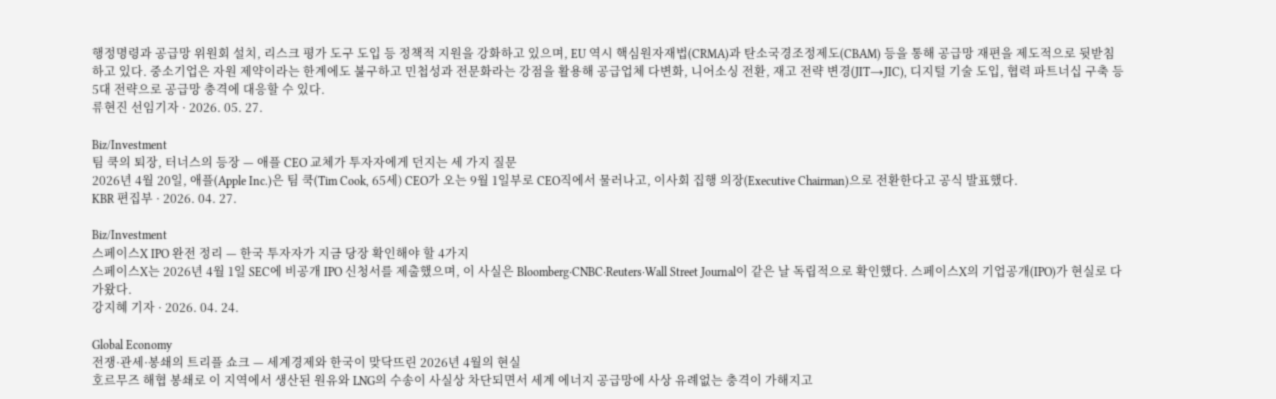행정명령과 공급망 위원회 설치, 리스크 평가 도구 도입 등 정책적 지원을 강화하고 있으며, EU 역시 핵심원자재법(CRMA)과 탄소국경조정제도(CBAM) 등을 통해 공급망 재편을 제도적으로 뒷받침하고 있다. 중소기업은 자원 제약이라는 한계에도 불구하고 민첩성과 전문화라는 강점을 활용해 공급업체 다변화, 니어소싱 전환, 재고 전략 변경(JIT→JIC), 디지털 기술 도입, 협력 파트너십 구축 등 5대 전략으로 공급망 충격에 대응할 수 있다.
류현진 선임기자 · 2026. 05. 27.

Biz/Investment
팀 쿡의 퇴장, 터너스의 등장 — 애플 CEO 교체가 투자자에게 던지는 세 가지 질문
2026년 4월 20일, 애플(Apple Inc.)은 팀 쿡(Tim Cook, 65세) CEO가 오는 9월 1일부로 CEO직에서 물러나고, 이사회 집행 의장(Executive Chairman)으로 전환한다고 공식 발표했다.
KBR 편집부 · 2026. 04. 27.

Biz/Investment
스페이스X IPO 완전 정리 — 한국 투자자가 지금 당장 확인해야 할 4가지
스페이스X는 2026년 4월 1일 SEC에 비공개 IPO 신청서를 제출했으며, 이 사실은 Bloomberg·CNBC·Reuters·Wall Street Journal이 같은 날 독립적으로 확인했다. 스페이스X의 기업공개(IPO)가 현실로 다가왔다.
강지혜 기자 · 2026. 04. 24.

Global Economy
전쟁·관세·봉쇄의 트리플 쇼크 — 세계경제와 한국이 맞닥뜨린 2026년 4월의 현실
호르무즈 해협 봉쇄로 이 지역에서 생산된 원유와 LNG의 수송이 사실상 차단되면서 세계 에너지 공급망에 사상 유례없는 충격이 가해지고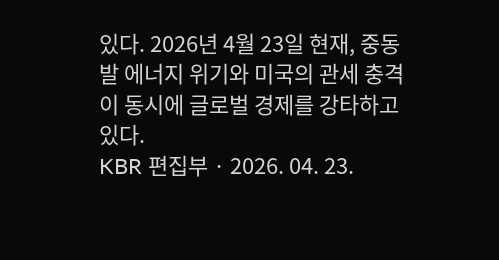있다. 2026년 4월 23일 현재, 중동발 에너지 위기와 미국의 관세 충격이 동시에 글로벌 경제를 강타하고 있다.
KBR 편집부 · 2026. 04. 23.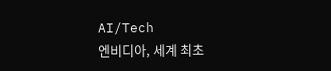AI/Tech
엔비디아, 세계 최초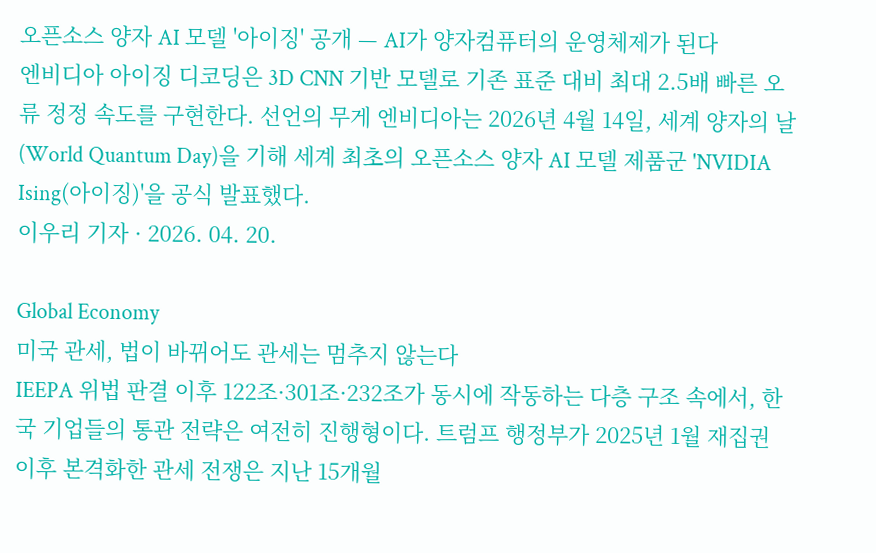오픈소스 양자 AI 모델 '아이징' 공개 — AI가 양자컴퓨터의 운영체제가 된다
엔비디아 아이징 디코딩은 3D CNN 기반 모델로 기존 표준 대비 최대 2.5배 빠른 오류 정정 속도를 구현한다. 선언의 무게 엔비디아는 2026년 4월 14일, 세계 양자의 날(World Quantum Day)을 기해 세계 최초의 오픈소스 양자 AI 모델 제품군 'NVIDIA Ising(아이징)'을 공식 발표했다.
이우리 기자 · 2026. 04. 20.

Global Economy
미국 관세, 법이 바뀌어도 관세는 멈추지 않는다
IEEPA 위법 판결 이후 122조·301조·232조가 동시에 작동하는 다층 구조 속에서, 한국 기업들의 통관 전략은 여전히 진행형이다. 트럼프 행정부가 2025년 1월 재집권 이후 본격화한 관세 전쟁은 지난 15개월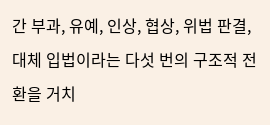간 부과, 유예, 인상, 협상, 위법 판결, 대체 입법이라는 다섯 번의 구조적 전환을 거치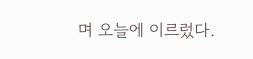며 오늘에 이르렀다.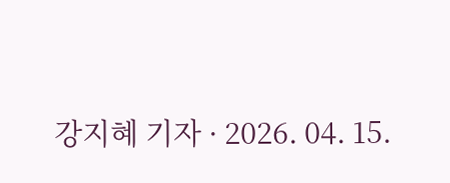강지혜 기자 · 2026. 04. 15.